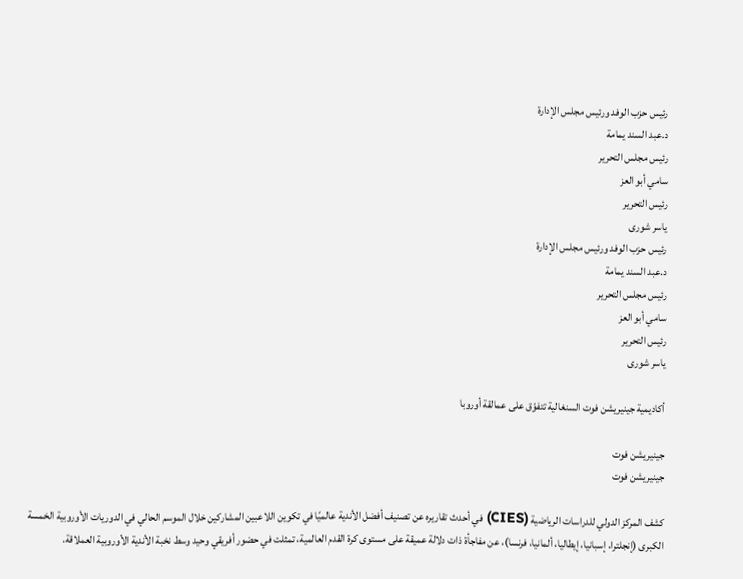رئيس حزب الوفد ورئيس مجلس الإدارة
د.عبد السند يمامة
رئيس مجلس التحرير
سامي أبو العز
رئيس التحرير
ياسر شورى
رئيس حزب الوفد ورئيس مجلس الإدارة
د.عبد السند يمامة
رئيس مجلس التحرير
سامي أبو العز
رئيس التحرير
ياسر شورى

أكاديمية جينيريشن فوت السنغالية تتفوّق على عمالقة أوروبا

جينيريشن فوت
جينيريشن فوت

كشف المركز الدولي للدراسات الرياضية (CIES) في أحدث تقاريره عن تصنيف أفضل الأندية عالميًا في تكوين اللاعبين المشاركين خلال الموسم الحالي في الدوريات الأوروبية الخمسة الكبرى (إنجلترا، إسبانيا، إيطاليا، ألمانيا، فرنسا)، عن مفاجأة ذات دلالة عميقة على مستوى كرة القدم العالمية، تمثلت في حضور أفريقي وحيد وسط نخبة الأندية الأوروبية العملاقة.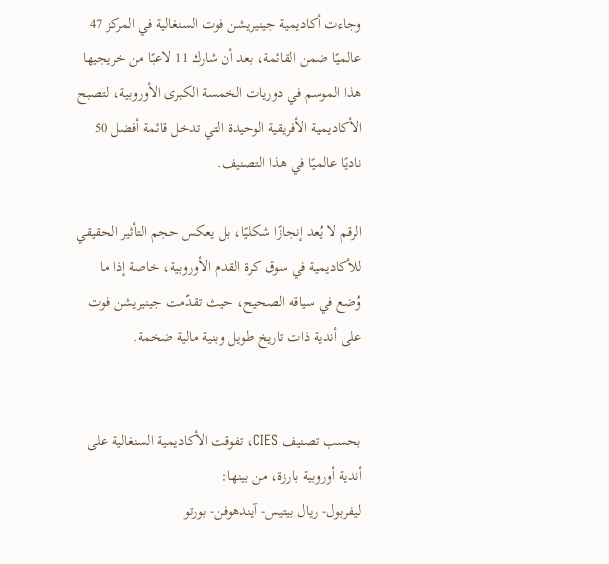وجاءت أكاديمية جينيريشن فوت السنغالية في المركز 47 عالميًا ضمن القائمة، بعد أن شارك 11 لاعبًا من خريجيها هذا الموسم في دوريات الخمسة الكبرى الأوروبية، لتصبح الأكاديمية الأفريقية الوحيدة التي تدخل قائمة أفضل 50 ناديًا عالميًا في هذا التصنيف.

الرقم لا يُعد إنجازًا شكليًا، بل يعكس حجم التأثير الحقيقي للأكاديمية في سوق كرة القدم الأوروبية، خاصة إذا ما وُضع في سياقه الصحيح، حيث تقدّمت جينيريشن فوت على أندية ذات تاريخ طويل وبنية مالية ضخمة.


بحسب تصنيف CIES، تفوقت الأكاديمية السنغالية على أندية أوروبية بارزة، من بينها:
ليفربول- ريال بيتيس- آيندهوفن- بورتو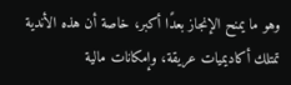وهو ما يمنح الإنجاز بعدًا أكبر، خاصة أن هذه الأندية تمتلك أكاديميات عريقة، وإمكانات مالية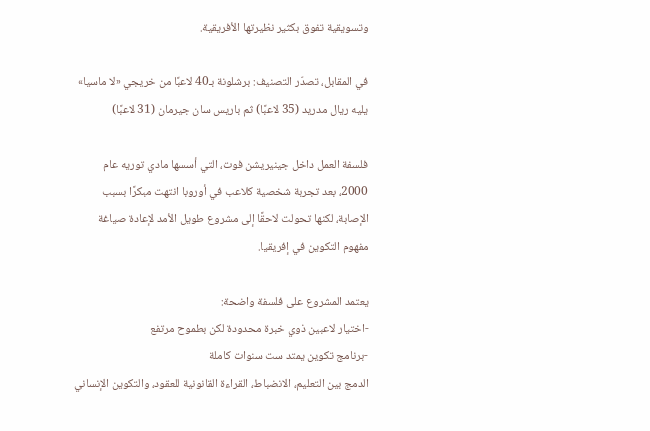وتسويقية تفوق بكثير نظيرتها الأفريقية.

في المقابل، تصدّر التصنيف: برشلونة بـ40 لاعبًا من خريجي «لا ماسيا» يليه ريال مدريد (35 لاعبًا) ثم باريس سان جيرمان (31 لاعبًا)

فلسفة العمل داخل جينيريشن فوت، التي أسسها مادي توريه عام 2000، بعد تجربة شخصية كلاعب في أوروبا انتهت مبكرًا بسبب الإصابة، لكنها تحولت لاحقًا إلى مشروع طويل الأمد لإعادة صياغة مفهوم التكوين في إفريقيا.

يعتمد المشروع على فلسفة واضحة:
-اختيار لاعبين ذوي خبرة محدودة لكن بطموح مرتفع
-برنامج تكوين يمتد ست سنوات كاملة
الدمج بين التعليم، الانضباط، القراءة القانونية للعقود، والتكوين الإنساني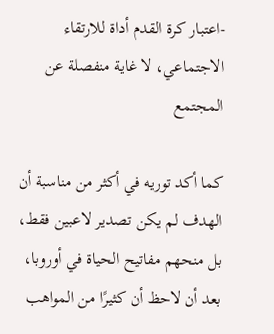-اعتبار كرة القدم أداة للارتقاء الاجتماعي، لا غاية منفصلة عن المجتمع

كما أكد توريه في أكثر من مناسبة أن الهدف لم يكن تصدير لاعبين فقط، بل منحهم مفاتيح الحياة في أوروبا، بعد أن لاحظ أن كثيرًا من المواهب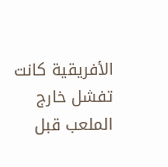الأفريقية كانت تفشل خارج الملعب قبل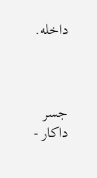داخله.



جسر داكار -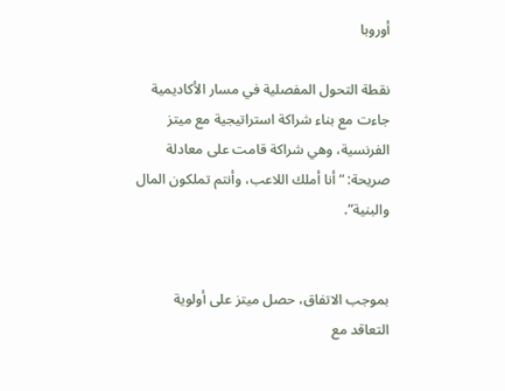أوروبا

نقطة التحول المفصلية في مسار الأكاديمية جاءت مع بناء شراكة استراتيجية مع ميتز الفرنسية، وهي شراكة قامت على معادلة صريحة: “أنا أملك اللاعب، وأنتم تملكون المال والبنية”.


بموجب الاتفاق، حصل ميتز على أولوية التعاقد مع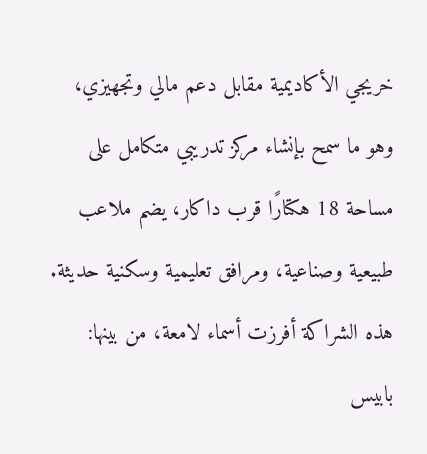خريجي الأكاديمية مقابل دعم مالي وتجهيزي، وهو ما سمح بإنشاء مركز تدريبي متكامل على مساحة 18 هكتارًا قرب داكار، يضم ملاعب طبيعية وصناعية، ومرافق تعليمية وسكنية حديثة.
هذه الشراكة أفرزت أسماء لامعة، من بينها:
بابيس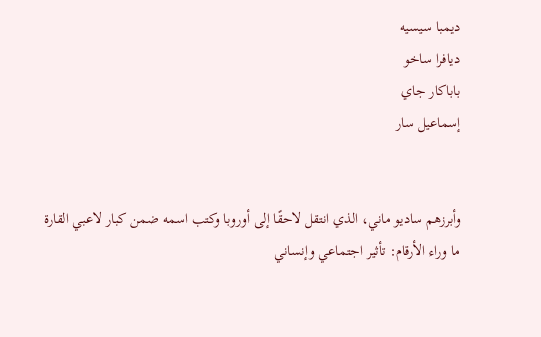ديمبا سيسيه
ديافرا ساخو
باباكار جاي
إسماعيل سار


وأبرزهم ساديو ماني، الذي انتقل لاحقًا إلى أوروبا وكتب اسمه ضمن كبار لاعبي القارة
ما وراء الأرقام: تأثير اجتماعي وإنساني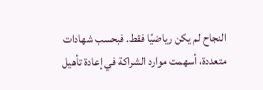النجاح لم يكن رياضيًا فقط. فبحسب شهادات متعددة، أسهمت موارد الشراكة في إعادة تأهيل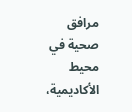مرافق صحية في محيط الأكاديمية،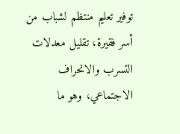توفير تعليم منتظم لشباب من أسر فقيرة، تقليل معدلات التسرب والانحراف الاجتماعي، وهو ما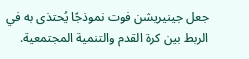جعل جينيريشن فوت نموذجًا يُحتذى به في الربط بين كرة القدم والتنمية المجتمعية.